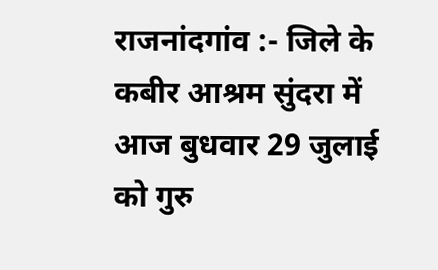राजनांदगांव :- जिले के कबीर आश्रम सुंदरा में आज बुधवार 29 जुलाई को गुरु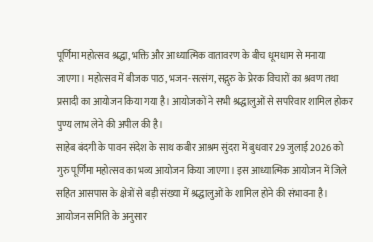पूर्णिमा महोत्सव श्रद्धा, भक्ति और आध्यात्मिक वातावरण के बीच धूमधाम से मनाया जाएगा। महोत्सव में बीजक पाठ, भजन-सत्संग, सद्गुरु के प्रेरक विचारों का श्रवण तथा प्रसादी का आयोजन किया गया है। आयोजकों ने सभी श्रद्धालुओं से सपरिवार शामिल होकर पुण्य लाभ लेने की अपील की है।
साहेब बंदगी के पावन संदेश के साथ कबीर आश्रम सुंदरा में बुधवार 29 जुलाई 2026 को गुरु पूर्णिमा महोत्सव का भव्य आयोजन किया जाएगा। इस आध्यात्मिक आयोजन में जिले सहित आसपास के क्षेत्रों से बड़ी संख्या में श्रद्धालुओं के शामिल होने की संभावना है। आयोजन समिति के अनुसार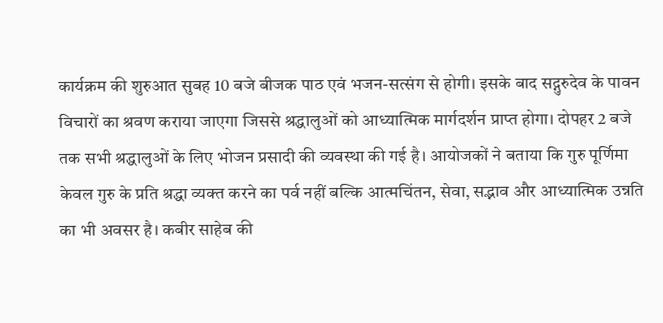कार्यक्रम की शुरुआत सुबह 10 बजे बीजक पाठ एवं भजन-सत्संग से होगी। इसके बाद सद्गुरुदेव के पावन विचारों का श्रवण कराया जाएगा जिससे श्रद्धालुओं को आध्यात्मिक मार्गदर्शन प्राप्त होगा। दोपहर 2 बजे तक सभी श्रद्धालुओं के लिए भोजन प्रसादी की व्यवस्था की गई है। आयोजकों ने बताया कि गुरु पूर्णिमा केवल गुरु के प्रति श्रद्धा व्यक्त करने का पर्व नहीं बल्कि आत्मचिंतन, सेवा, सद्भाव और आध्यात्मिक उन्नति का भी अवसर है। कबीर साहेब की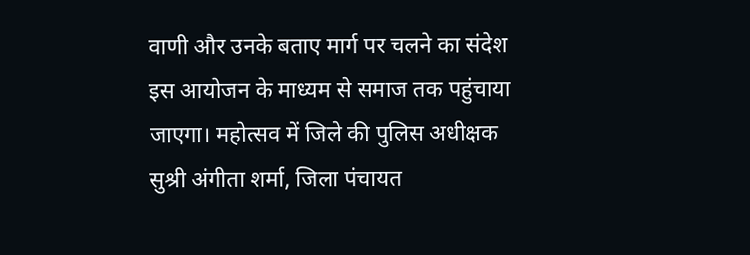वाणी और उनके बताए मार्ग पर चलने का संदेश इस आयोजन के माध्यम से समाज तक पहुंचाया जाएगा। महोत्सव में जिले की पुलिस अधीक्षक सुश्री अंगीता शर्मा, जिला पंचायत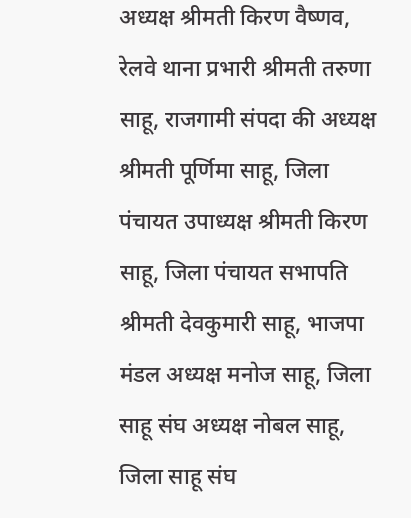अध्यक्ष श्रीमती किरण वैष्णव, रेलवे थाना प्रभारी श्रीमती तरुणा साहू, राजगामी संपदा की अध्यक्ष श्रीमती पूर्णिमा साहू, जिला पंचायत उपाध्यक्ष श्रीमती किरण साहू, जिला पंचायत सभापति श्रीमती देवकुमारी साहू, भाजपा मंडल अध्यक्ष मनोज साहू, जिला साहू संघ अध्यक्ष नोबल साहू, जिला साहू संघ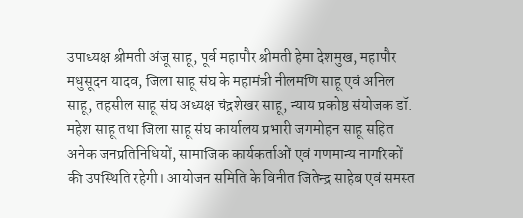उपाध्यक्ष श्रीमती अंजू साहू, पूर्व महापौर श्रीमती हेमा देशमुख, महापौर मधुसूदन यादव, जिला साहू संघ के महामंत्री नीलमणि साहू एवं अनिल साहू, तहसील साहू संघ अध्यक्ष चंद्रशेखर साहू, न्याय प्रकोष्ठ संयोजक डॉ. महेश साहू तथा जिला साहू संघ कार्यालय प्रभारी जगमोहन साहू सहित अनेक जनप्रतिनिधियों, सामाजिक कार्यकर्ताओं एवं गणमान्य नागरिकों की उपस्थिति रहेगी। आयोजन समिति के विनीत जितेन्द्र साहेब एवं समस्त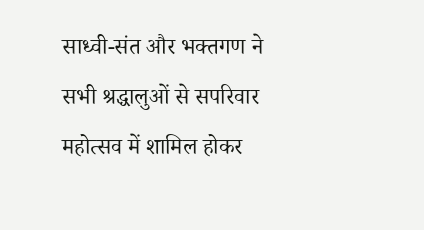साध्वी-संत और भक्तगण ने सभी श्रद्धालुओं से सपरिवार महोत्सव में शामिल होकर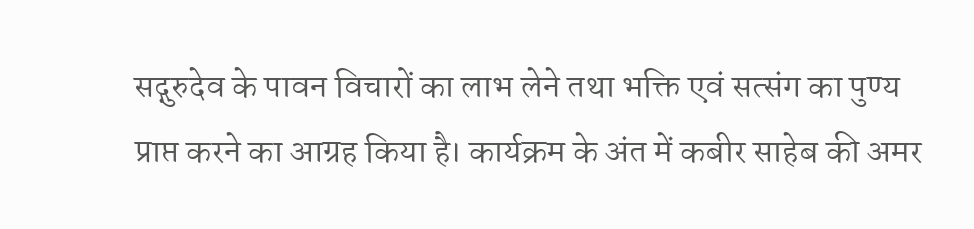सद्गुरुदेव के पावन विचारों का लाभ लेने तथा भक्ति एवं सत्संग का पुण्य प्राप्त करने का आग्रह किया है। कार्यक्रम के अंत में कबीर साहेब की अमर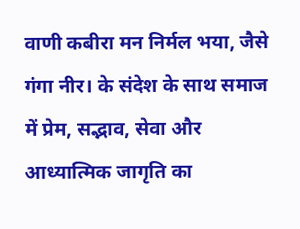वाणी कबीरा मन निर्मल भया, जैसे गंगा नीर। के संदेश के साथ समाज में प्रेम, सद्भाव, सेवा और आध्यात्मिक जागृति का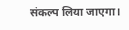संकल्प लिया जाएगा।